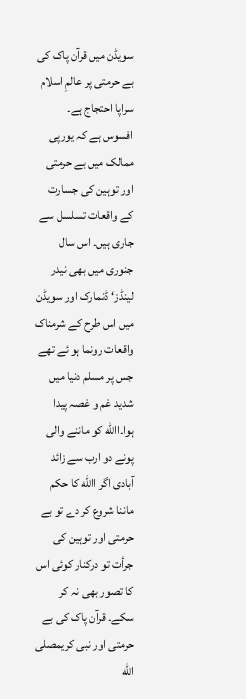سویڈن میں قرآن پاک کی بے حرمتی پر عالمِ اسلام سراپا احتجاج ہے۔ افسوس ہے کہ یورپی ممالک میں بے حرمتی اور توہین کی جسارت کے واقعات تسلسل سے جاری ہیں۔ اس سال جنوری میں بھی نیدر لینڈز‘ ڈنمارک اور سویڈن میں اس طرح کے شرمناک واقعات رونما ہو ئے تھے جس پر مسلم دنیا میں شدید غم و غصہ پیدا ہوا۔االله کو ماننے والی پونے دو ارب سے زائد آبادی اگر االله کا حکم ماننا شروع کر دے تو بے حرمتی اور توہین کی جرأت تو درکنار کوئی اس کا تصور بھی نہ کر سکے۔ قرآن پاک کی بے حرمتی اور نبی کریمصلى الله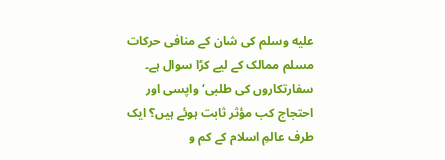عليه وسلم کی شان کے منافی حرکات مسلم ممالک کے لیے کڑا سوال ہے۔ سفارتکاروں کی طلبی‘ واپسی اور احتجاج کب مؤثر ثابت ہوئے ہیں؟ ایک طرف عالمِ اسلام کے کم و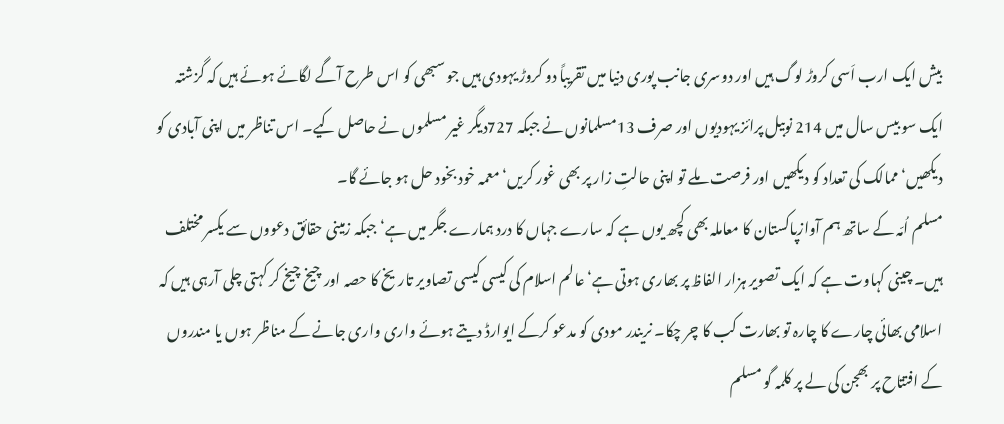بیش ایک ارب اَسی کروڑ لوگ ہیں اور دوسری جانب پوری دنیا میں تقریباً دو کروڑ یہودی ہیں جو سبھی کو اس طرح آگے لگائے ہوئے ہیں کہ گزشتہ ایک سو بیس سال میں 214 نوبیل پرائز یہودیوں اور صرف 13مسلمانوں نے جبکہ 727دیگر غیر مسلموں نے حاصل کیے۔ اس تناظر میں اپنی آبادی کو دیکھیں‘ ممالک کی تعداد کو دیکھیں اور فرصت ملے تو اپنی حالتِ زار پر بھی غور کریں‘ معمہ خود بخود حل ہو جائے گا۔
مسلم اُمّہ کے ساتھ ہم آوازپاکستان کا معاملہ بھی کچھ یوں ہے کہ سارے جہاں کا درد ہمارے جگر میں ہے‘ جبکہ زمینی حقائق دعووں سے یکسر مختلف ہیں۔ چینی کہاوت ہے کہ ایک تصویر ہزار الفاظ پر بھاری ہوتی ہے‘عالم اسلام کی کیسی کیسی تصاویر تاریخ کا حصہ اور چیخ چیخ کر کہتی چلی آرہی ہیں کہ اسلامی بھائی چارے کا چارہ تو بھارت کب کا چر چکا۔ نریندر مودی کو مدعو کرکے ایوارڈ دیتے ہوئے واری واری جانے کے مناظر ہوں یا مندروں کے افتتاح پر بھجن کی لے پر کلمہ گو مسلم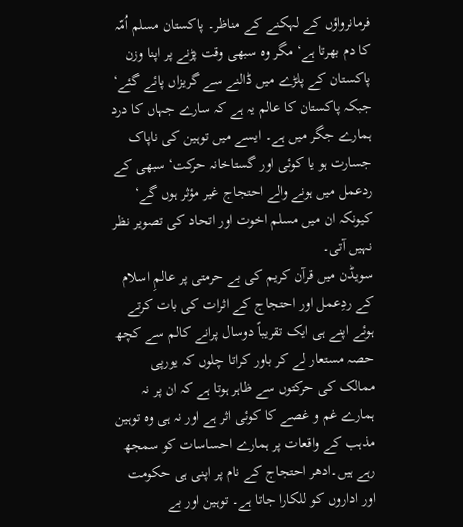فرمانرواؤں کے لہکنے کے مناظر۔ پاکستان مسلم اُمّہ کا دم بھرتا ہے‘ مگر وہ سبھی وقت پڑنے پر اپنا وزن پاکستان کے پلڑے میں ڈالنے سے گریزاں پائے گئے‘ جبکہ پاکستان کا عالم یہ ہے کہ سارے جہاں کا درد ہمارے جگر میں ہے۔ ایسے میں توہین کی ناپاک جسارت ہو یا کوئی اور گستاخانہ حرکت‘ سبھی کے ردعمل میں ہونے والے احتجاج غیر مؤثر ہوں گے‘ کیونکہ ان میں مسلم اخوت اور اتحاد کی تصویر نظر نہیں آتی۔
سویڈن میں قرآن کریم کی بے حرمتی پر عالمِ اسلام کے ردِعمل اور احتجاج کے اثرات کی بات کرتے ہوئے اپنے ہی ایک تقریباً دوسال پرانے کالم سے کچھ حصہ مستعار لے کر باور کراتا چلوں کہ یورپی ممالک کی حرکتوں سے ظاہر ہوتا ہے کہ ان پر نہ ہمارے غم و غصے کا کوئی اثر ہے اور نہ ہی وہ توہین مذہب کے واقعات پر ہمارے احساسات کو سمجھ رہے ہیں۔ادھر احتجاج کے نام پر اپنی ہی حکومت اور اداروں کو للکارا جاتا ہے۔ توہین اور بے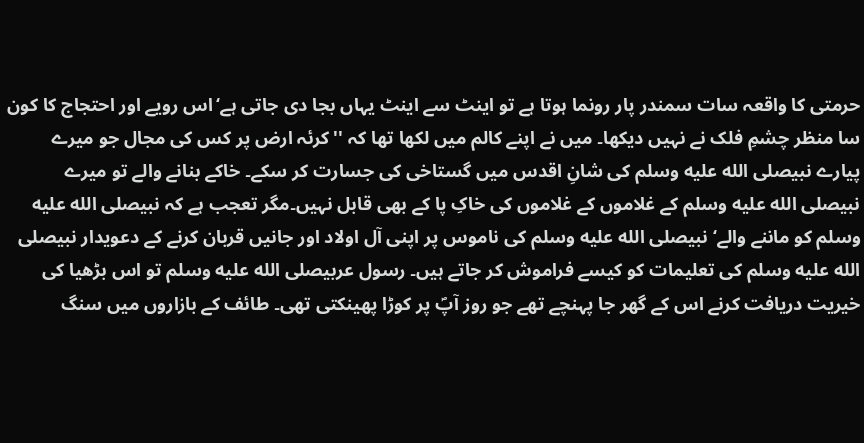حرمتی کا واقعہ سات سمندر پار رونما ہوتا ہے تو اینٹ سے اینٹ یہاں بجا دی جاتی ہے‘اس رویے اور احتجاج کا کون سا منظر چشمِ فلک نے نہیں دیکھا۔ میں نے اپنے کالم میں لکھا تھا کہ ''کرئہ ارض پر کس کی مجال جو میرے پیارے نبیصلى الله عليه وسلم کی شانِ اقدس میں گستاخی کی جسارت کر سکے۔ خاکے بنانے والے تو میرے نبیصلى الله عليه وسلم کے غلاموں کے غلاموں کی خاکِ پا کے بھی قابل نہیں۔مگر تعجب ہے کہ نبیصلى الله عليه وسلم کو ماننے والے‘ نبیصلى الله عليه وسلم کی ناموس پر اپنی آل اولاد اور جانیں قربان کرنے کے دعویدار نبیصلى الله عليه وسلم کی تعلیمات کو کیسے فراموش کر جاتے ہیں۔ رسول عربیصلى الله عليه وسلم تو اس بڑھیا کی خیریت دریافت کرنے اس کے گھر جا پہنچے تھے جو روز آپؐ پر کوڑا پھینکتی تھی۔ طائف کے بازاروں میں سنگ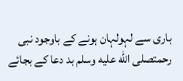باری سے لہولہان ہونے کے باوجود نبی رحمتصلى الله عليه وسلم بد دعا کے بجائے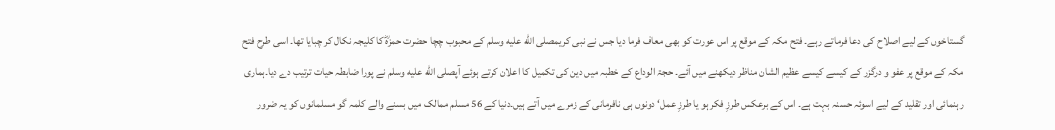گستاخوں کے لیے اصلاح کی دعا فرماتے رہے۔ فتح مکہ کے موقع پر اس عورت کو بھی معاف فرما دیا جس نے نبی کریمصلى الله عليه وسلم کے محبوب چچا حضرت حمزہؓ کا کلیجہ نکال کر چبایا تھا۔ اسی طرح فتح مکہ کے موقع پر عفو و درگزر کے کیسے کیسے عظیم الشان مناظر دیکھنے میں آئے۔ حجۃ الوداع کے خطبہ میں دین کی تکمیل کا اعلان کرتے ہوئے آپصلى الله عليه وسلم نے پورا ضابطہ حیات ترتیب دے دیا۔ہماری رہنمائی اور تقلید کے لیے اسوئہ حسنہ بہت ہے۔ اس کے برعکس طرزِ فکر ہو یا طرزِ عمل‘ دونوں ہی نافرمانی کے زمرے میں آتے ہیں۔دنیا کے 56 مسلم ممالک میں بسنے والے کلمہ گو مسلمانوں کو یہ ضرور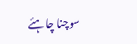سوچنا چاہئے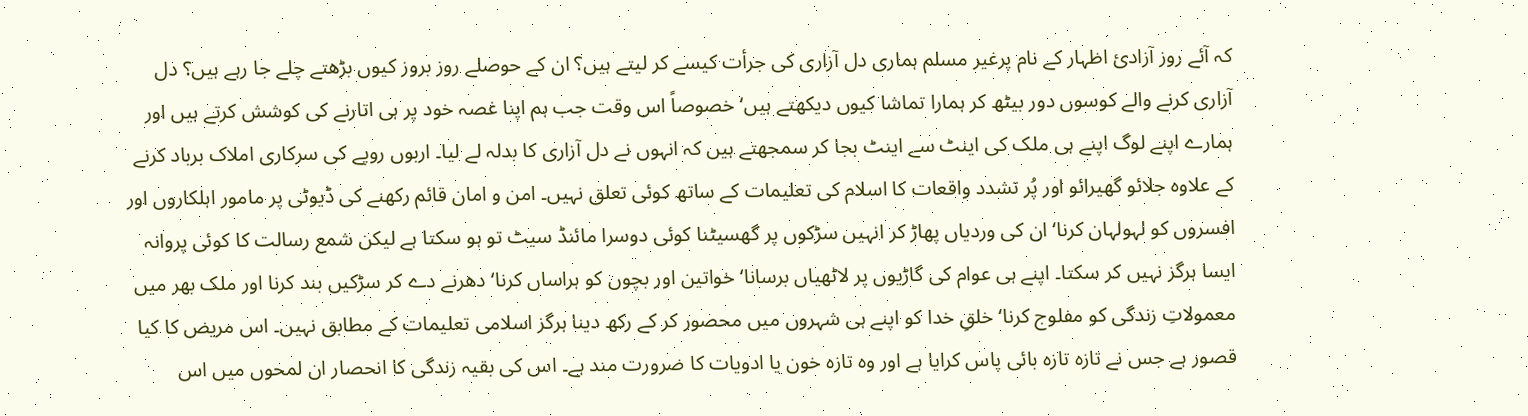کہ آئے روز آزادیٔ اظہار کے نام پرغیر مسلم ہماری دل آزاری کی جرأت کیسے کر لیتے ہیں؟ ان کے حوصلے روز بروز کیوں بڑھتے چلے جا رہے ہیں؟ دل آزاری کرنے والے کوسوں دور بیٹھ کر ہمارا تماشا کیوں دیکھتے ہیں‘ خصوصاً اس وقت جب ہم اپنا غصہ خود پر ہی اتارنے کی کوشش کرتے ہیں اور ہمارے اپنے لوگ اپنے ہی ملک کی اینٹ سے اینٹ بجا کر سمجھتے ہیں کہ انہوں نے دل آزاری کا بدلہ لے لیا۔ اربوں روپے کی سرکاری املاک برباد کرنے کے علاوہ جلائو گھیرائو اور پُر تشدد واقعات کا اسلام کی تعلیمات کے ساتھ کوئی تعلق نہیں۔ امن و امان قائم رکھنے کی ڈیوٹی پر مامور اہلکاروں اور افسروں کو لہولہان کرنا‘ ان کی وردیاں پھاڑ کر انہیں سڑکوں پر گھسیٹنا کوئی دوسرا مائنڈ سیٹ تو ہو سکتا ہے لیکن شمع رسالت کا کوئی پروانہ ایسا ہرگز نہیں کر سکتا۔ اپنے ہی عوام کی گاڑیوں پر لاٹھیاں برسانا‘ خواتین اور بچوں کو ہراساں کرنا‘ دھرنے دے کر سڑکیں بند کرنا اور ملک بھر میں معمولاتِ زندگی کو مفلوج کرنا‘ خلقِ خدا کو اپنے ہی شہروں میں محصور کر کے رکھ دینا ہرگز اسلامی تعلیمات کے مطابق نہیں۔ اس مریض کا کیا قصور ہے جس نے تازہ تازہ بائی پاس کرایا ہے اور وہ تازہ خون یا ادویات کا ضرورت مند ہے۔ اس کی بقیہ زندگی کا انحصار ان لمحوں میں اس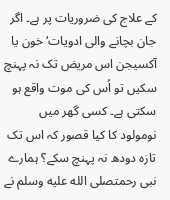کے علاج کی ضروریات پر ہے۔ اگر جان بچانے والی ادویات‘ خون یا آکسیجن اس مریض تک نہ پہنچ سکیں تو اُس کی موت واقع ہو سکتی ہے۔ کسی گھر میں نومولود کا کیا قصور کہ اس تک تازہ دودھ نہ پہنچ سکے؟ ہمارے نبی رحمتصلى الله عليه وسلم نے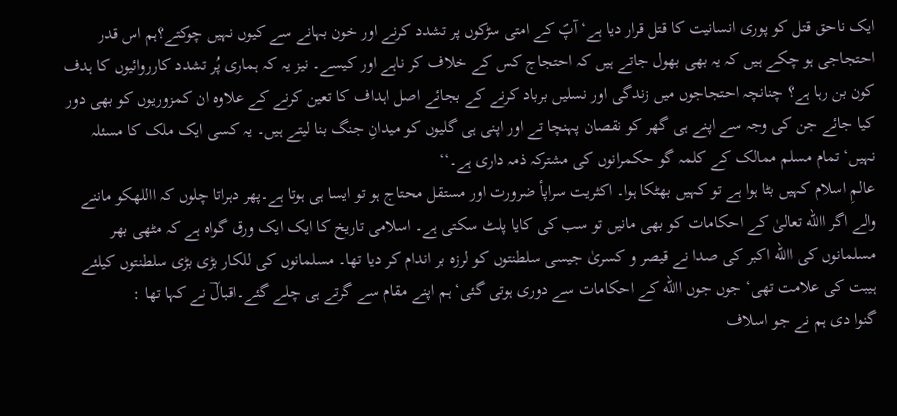ایک ناحق قتل کو پوری انسانیت کا قتل قرار دیا ہے‘ آپؐ کے امتی سڑکوں پر تشدد کرنے اور خون بہانے سے کیوں نہیں چوکتے؟ہم اس قدر احتجاجی ہو چکے ہیں کہ یہ بھی بھول جاتے ہیں کہ احتجاج کس کے خلاف کر ناہے اور کیسے۔ نیز یہ کہ ہماری پُر تشدد کارروائیوں کا ہدف کون بن رہا ہے؟ چنانچہ احتجاجوں میں زندگی اور نسلیں برباد کرنے کے بجائے اصل اہداف کا تعین کرنے کے علاوہ ان کمزوریوں کو بھی دور کیا جائے جن کی وجہ سے اپنے ہی گھر کو نقصان پہنچا تے اور اپنی ہی گلیوں کو میدانِ جنگ بنا لیتے ہیں۔ یہ کسی ایک ملک کا مسئلہ نہیں‘ تمام مسلم ممالک کے کلمہ گو حکمرانوں کی مشترکہ ذمہ داری ہے۔‘‘
عالمِ اسلام کہیں بٹا ہوا ہے تو کہیں بھٹکا ہوا۔ اکثریت سراپأ ضرورت اور مستقل محتاج ہو تو ایسا ہی ہوتا ہے۔پھر دہراتا چلوں کہ االلهکو ماننے والے اگر االله تعالیٰ کے احکامات کو بھی مانیں تو سب کی کایا پلٹ سکتی ہے۔ اسلامی تاریخ کا ایک ایک ورق گواہ ہے کہ مٹھی بھر مسلمانوں کی االله اکبر کی صدا نے قیصر و کسریٰ جیسی سلطنتوں کو لرزہ بر اندام کر دیا تھا۔ مسلمانوں کی للکار بڑی بڑی سلطنتوں کیلئے ہیبت کی علامت تھی‘ جوں جوں االله کے احکامات سے دوری ہوتی گئی‘ ہم اپنے مقام سے گرتے ہی چلے گئے۔اقبالؔ نے کہا تھا :
گنوا دی ہم نے جو اسلاف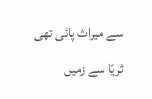سے میراث پائی تھی
ثریّا سے زمیں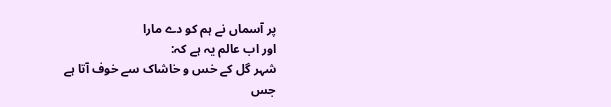پر آسماں نے ہم کو دے مارا
اور اب عالم یہ ہے کہ:
شہر گل کے خس و خاشاک سے خوف آتا ہے
جس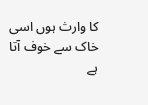کا وارث ہوں اسی خاک سے خوف آتا ہے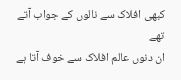کبھی افلاک سے نالوں کے جواب آتے تھے
ان دنوں عالم افلاک سے خوف آتا ہے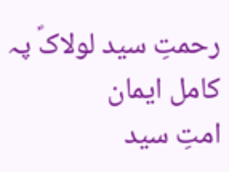رحمتِ سید لولاکؐ پہ کامل ایمان
امتِ سید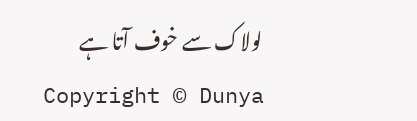لولاک سے خوف آتا ہے
Copyright © Dunya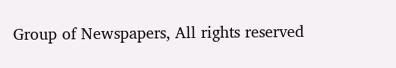Group of Newspapers, All rights reserved